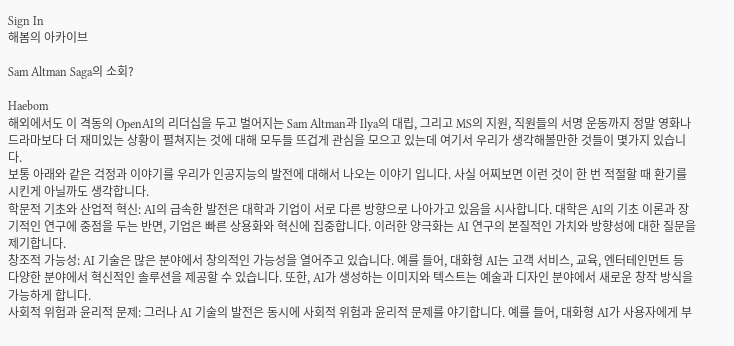Sign In
해봄의 아카이브

Sam Altman Saga의 소회?

Haebom
해외에서도 이 격동의 OpenAI의 리더십을 두고 벌어지는 Sam Altman과 Ilya의 대립, 그리고 MS의 지원, 직원들의 서명 운동까지 정말 영화나 드라마보다 더 재미있는 상황이 펼쳐지는 것에 대해 모두들 뜨겁게 관심을 모으고 있는데 여기서 우리가 생각해볼만한 것들이 몇가지 있습니다.
보통 아래와 같은 걱정과 이야기를 우리가 인공지능의 발전에 대해서 나오는 이야기 입니다. 사실 어찌보면 이런 것이 한 번 적절할 때 환기를 시킨게 아닐까도 생각합니다.
학문적 기초와 산업적 혁신: AI의 급속한 발전은 대학과 기업이 서로 다른 방향으로 나아가고 있음을 시사합니다. 대학은 AI의 기초 이론과 장기적인 연구에 중점을 두는 반면, 기업은 빠른 상용화와 혁신에 집중합니다. 이러한 양극화는 AI 연구의 본질적인 가치와 방향성에 대한 질문을 제기합니다.
창조적 가능성: AI 기술은 많은 분야에서 창의적인 가능성을 열어주고 있습니다. 예를 들어, 대화형 AI는 고객 서비스, 교육, 엔터테인먼트 등 다양한 분야에서 혁신적인 솔루션을 제공할 수 있습니다. 또한, AI가 생성하는 이미지와 텍스트는 예술과 디자인 분야에서 새로운 창작 방식을 가능하게 합니다.
사회적 위험과 윤리적 문제: 그러나 AI 기술의 발전은 동시에 사회적 위험과 윤리적 문제를 야기합니다. 예를 들어, 대화형 AI가 사용자에게 부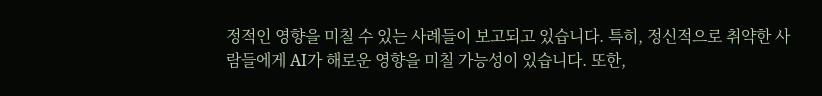정적인 영향을 미칠 수 있는 사례들이 보고되고 있습니다. 특히, 정신적으로 취약한 사람들에게 AI가 해로운 영향을 미칠 가능성이 있습니다. 또한,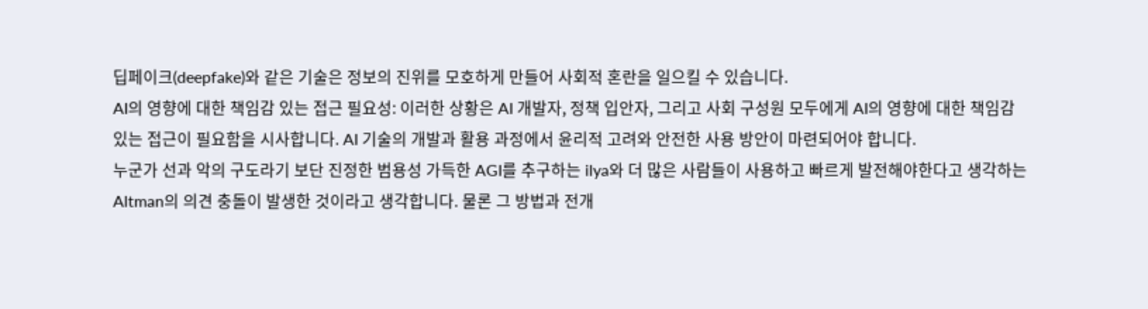딥페이크(deepfake)와 같은 기술은 정보의 진위를 모호하게 만들어 사회적 혼란을 일으킬 수 있습니다.
AI의 영향에 대한 책임감 있는 접근 필요성: 이러한 상황은 AI 개발자, 정책 입안자, 그리고 사회 구성원 모두에게 AI의 영향에 대한 책임감 있는 접근이 필요함을 시사합니다. AI 기술의 개발과 활용 과정에서 윤리적 고려와 안전한 사용 방안이 마련되어야 합니다.
누군가 선과 악의 구도라기 보단 진정한 범용성 가득한 AGI를 추구하는 ilya와 더 많은 사람들이 사용하고 빠르게 발전해야한다고 생각하는 Altman의 의견 충돌이 발생한 것이라고 생각합니다. 물론 그 방법과 전개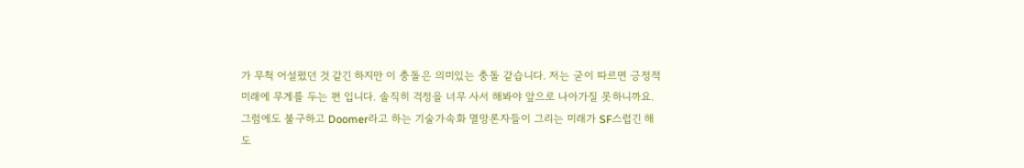가 무척 어설펐던 것 같긴 하지만 이 충돌은 의미있는 충돌 같습니다. 저는 굳이 따르면 긍정적 미래에 무게를 두는 편 입니다. 솔직히 걱정을 너무 사서 해봐야 앞으로 나아가질 못하니까요. 그럼에도 불구하고 Doomer라고 하는 기술가속화 멸망론자들이 그리는 미래가 SF스럽긴 해도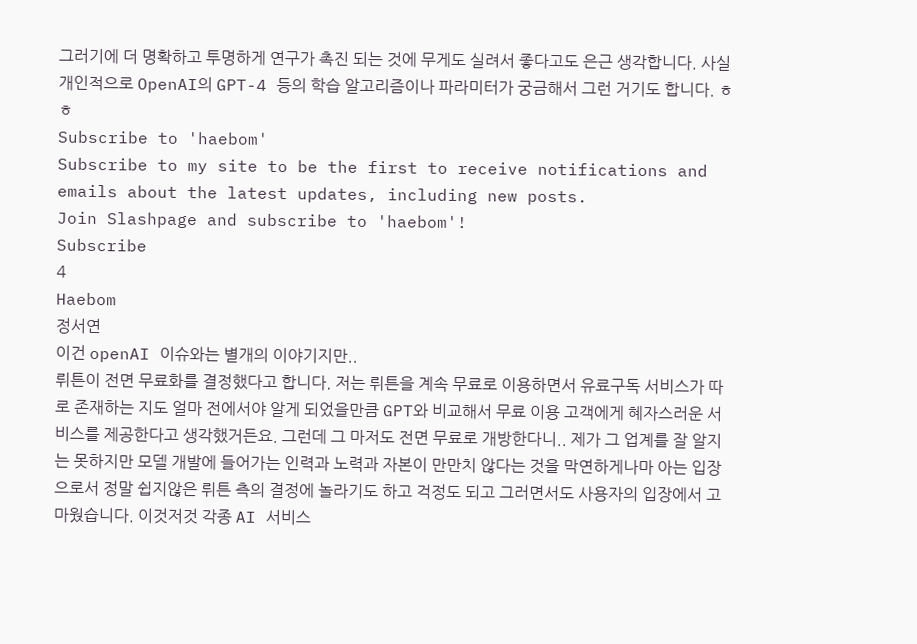그러기에 더 명확하고 투명하게 연구가 촉진 되는 것에 무게도 실려서 좋다고도 은근 생각합니다. 사실 개인적으로 OpenAI의 GPT-4 등의 학습 알고리즘이나 파라미터가 궁금해서 그런 거기도 합니다. ㅎㅎ
Subscribe to 'haebom'
Subscribe to my site to be the first to receive notifications and emails about the latest updates, including new posts.
Join Slashpage and subscribe to 'haebom'!
Subscribe
4
Haebom
정서연
이건 openAI 이슈와는 별개의 이야기지만..
뤼튼이 전면 무료화를 결정했다고 합니다. 저는 뤼튼을 계속 무료로 이용하면서 유료구독 서비스가 따로 존재하는 지도 얼마 전에서야 알게 되었을만큼 GPT와 비교해서 무료 이용 고객에게 혜자스러운 서비스를 제공한다고 생각했거든요. 그런데 그 마저도 전면 무료로 개방한다니.. 제가 그 업계를 잘 알지는 못하지만 모델 개발에 들어가는 인력과 노력과 자본이 만만치 않다는 것을 막연하게나마 아는 입장으로서 정말 쉽지않은 뤼튼 측의 결정에 놀라기도 하고 걱정도 되고 그러면서도 사용자의 입장에서 고마웠습니다. 이것저것 각종 AI 서비스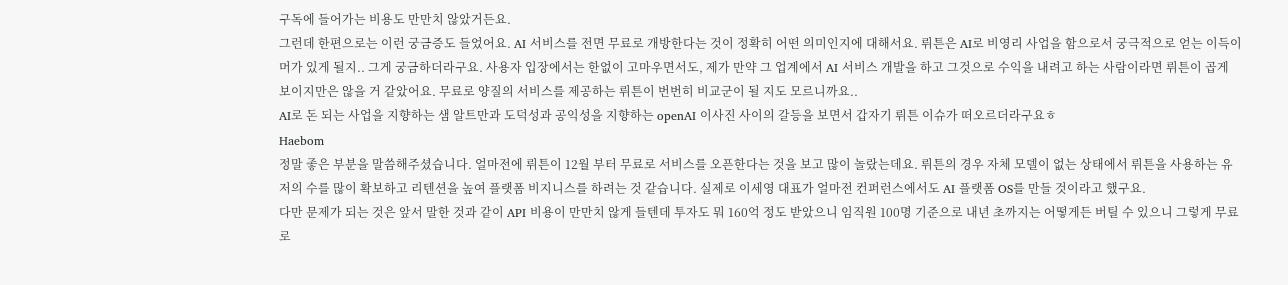구독에 들어가는 비용도 만만치 않았거든요.
그런데 한편으로는 이런 궁금증도 들었어요. AI 서비스를 전면 무료로 개방한다는 것이 정확히 어떤 의미인지에 대해서요. 뤼튼은 AI로 비영리 사업을 함으로서 궁극적으로 얻는 이득이 머가 있게 될지.. 그게 궁금하더라구요. 사용자 입장에서는 한없이 고마우면서도, 제가 만약 그 업계에서 AI 서비스 개발을 하고 그것으로 수익을 내려고 하는 사람이라면 뤼튼이 곱게 보이지만은 않을 거 같았어요. 무료로 양질의 서비스를 제공하는 뤼튼이 번번히 비교군이 될 지도 모르니까요..
AI로 돈 되는 사업을 지향하는 샘 알트만과 도덕성과 공익성을 지향하는 openAI 이사진 사이의 갈등을 보면서 갑자기 뤼튼 이슈가 떠오르더라구요ㅎ
Haebom
정말 좋은 부분을 말씀해주셨습니다. 얼마전에 뤼튼이 12월 부터 무료로 서비스를 오픈한다는 것을 보고 많이 놀랐는데요. 뤼튼의 경우 자체 모델이 없는 상태에서 뤼튼을 사용하는 유저의 수를 많이 확보하고 리텐션을 높여 플랫폼 비지니스를 하려는 것 같습니다. 실제로 이세영 대표가 얼마전 컨퍼런스에서도 AI 플랫폼 OS를 만들 것이라고 했구요.
다만 문제가 되는 것은 앞서 말한 것과 같이 API 비용이 만만치 않게 들텐데 투자도 뭐 160억 정도 받았으니 임직원 100명 기준으로 내년 초까지는 어떻게든 버틸 수 있으니 그렇게 무료로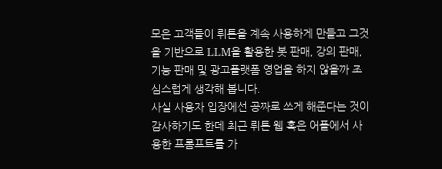모은 고객들이 뤼튼을 계속 사용하게 만들고 그것을 기반으로 LLM을 활용한 봇 판매, 강의 판매, 기능 판매 및 광고플랫폼 영업을 하지 않을까 조심스럽게 생각해 봅니다.
사실 사용자 입장에선 공짜로 쓰게 해준다는 것이 감사하기도 한데 최근 뤼튼 웹 혹은 어플에서 사용한 프롬프트를 가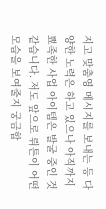지고 맞춤영 메시지를 보내는 등 다양한 노력은 하고 있으나 아직까지 뾰족한 사업 아이템은 발굴 중인 것 같습니다. 저도 앞으로 뤼튼이 어떤 모습을 보여줄지 궁금합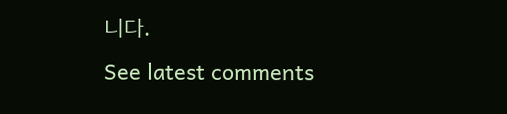니다.
See latest comments